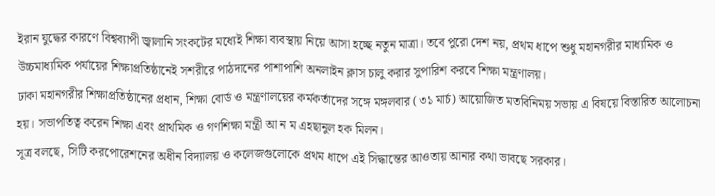ইরান যুদ্ধের কারণে বিশ্বব্যাপী জ্বালানি সংকটের মধ্যেই শিক্ষা ব্যবস্থায় নিয়ে আসা হচ্ছে নতুন মাত্রা। তবে পুরো দেশ নয়, প্রথম ধাপে শুধু মহানগরীর মাধ্যমিক ও উচ্চমাধ্যমিক পর্যায়ের শিক্ষাপ্রতিষ্ঠানেই সশরীরে পাঠদানের পাশাপাশি অনলাইন ক্লাস চালু করার সুপারিশ করবে শিক্ষা মন্ত্রণালয়।
ঢাকা মহানগরীর শিক্ষাপ্রতিষ্ঠানের প্রধান, শিক্ষা বোর্ড ও মন্ত্রণালয়ের কর্মকর্তাদের সঙ্গে মঙ্গলবার (৩১ মার্চ) আয়োজিত মতবিনিময় সভায় এ বিষয়ে বিস্তারিত আলোচনা হয়। সভাপতিত্ব করেন শিক্ষা এবং প্রাথমিক ও গণশিক্ষা মন্ত্রী আ ন ম এহছানুল হক মিলন।
সূত্র বলছে, সিটি করপোরেশনের অধীন বিদ্যালয় ও কলেজগুলোকে প্রথম ধাপে এই সিদ্ধান্তের আওতায় আনার কথা ভাবছে সরকার।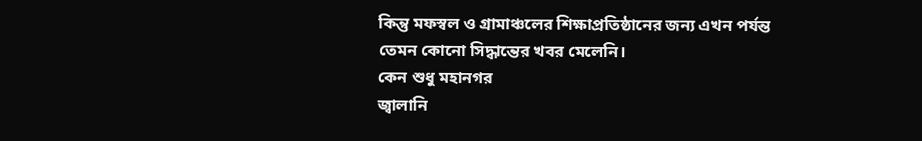কিন্তু মফস্বল ও গ্রামাঞ্চলের শিক্ষাপ্রতিষ্ঠানের জন্য এখন পর্যন্ত তেমন কোনো সিদ্ধান্তের খবর মেলেনি।
কেন শুধু মহানগর
জ্বালানি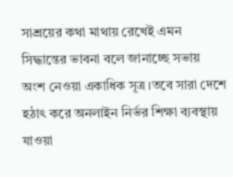সাশ্রয়ের কথা মাথায় রেখেই এমন সিদ্ধান্তের ভাবনা বলে জানাচ্ছে সভায় অংশ নেওয়া একাধিক সূত্র।তবে সারা দেশে হঠাৎ করে অনলাইন নির্ভর শিক্ষা ব্যবস্থায় যাওয়া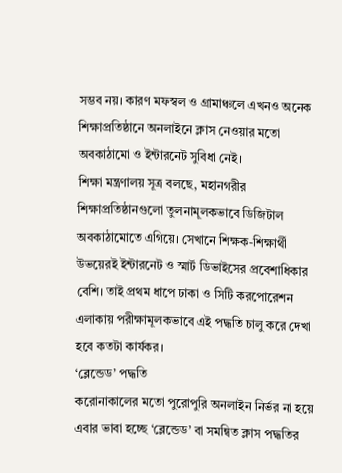সম্ভব নয়। কারণ মফস্বল ও গ্রামাঞ্চলে এখনও অনেক শিক্ষাপ্রতিষ্ঠানে অনলাইনে ক্লাস নেওয়ার মতো অবকাঠামো ও ইন্টারনেট সুবিধা নেই।
শিক্ষা মন্ত্রণালয় সূত্র বলছে, মহানগরীর শিক্ষাপ্রতিষ্ঠানগুলো তুলনামূলকভাবে ডিজিটাল অবকাঠামোতে এগিয়ে। সেখানে শিক্ষক-শিক্ষার্থী উভয়েরই ইন্টারনেট ও স্মার্ট ডিভাইসের প্রবেশাধিকার বেশি। তাই প্রথম ধাপে ঢাকা ও সিটি করপোরেশন এলাকায় পরীক্ষামূলকভাবে এই পদ্ধতি চালু করে দেখা হবে কতটা কার্যকর।
‘ব্লেন্ডেড’ পদ্ধতি
করোনাকালের মতো পুরোপুরি অনলাইন নির্ভর না হয়ে এবার ভাবা হচ্ছে ‘ব্লেন্ডেড’ বা সমন্বিত ক্লাস পদ্ধতির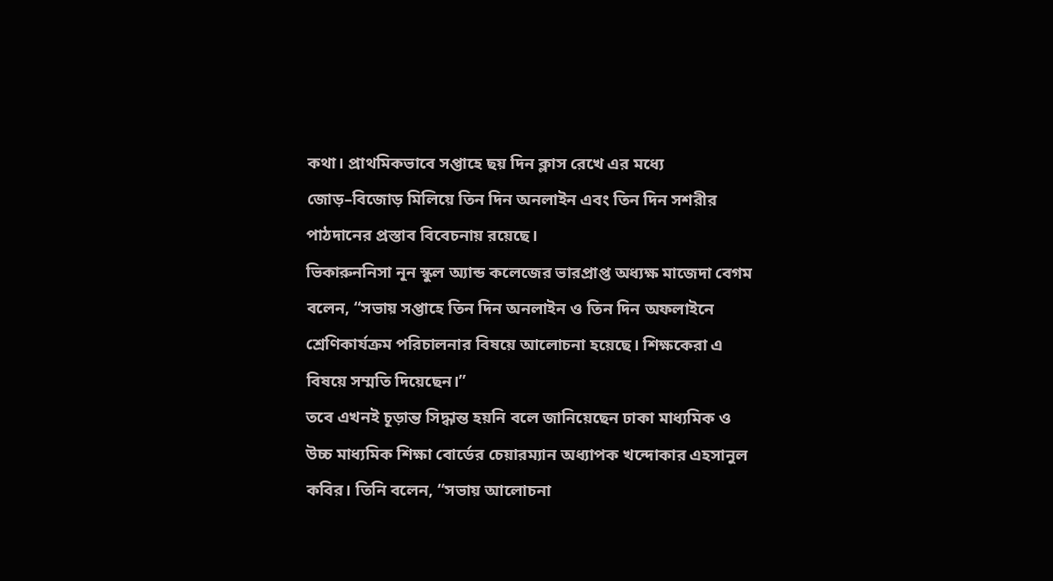কথা। প্রাথমিকভাবে সপ্তাহে ছয় দিন ক্লাস রেখে এর মধ্যে জোড়–বিজোড় মিলিয়ে তিন দিন অনলাইন এবং তিন দিন সশরীর পাঠদানের প্রস্তাব বিবেচনায় রয়েছে।
ভিকারুননিসা নূন স্কুল অ্যান্ড কলেজের ভারপ্রাপ্ত অধ্যক্ষ মাজেদা বেগম বলেন, “সভায় সপ্তাহে তিন দিন অনলাইন ও তিন দিন অফলাইনে শ্রেণিকার্যক্রম পরিচালনার বিষয়ে আলোচনা হয়েছে। শিক্ষকেরা এ বিষয়ে সম্মতি দিয়েছেন।”
তবে এখনই চূড়ান্ত সিদ্ধান্ত হয়নি বলে জানিয়েছেন ঢাকা মাধ্যমিক ও উচ্চ মাধ্যমিক শিক্ষা বোর্ডের চেয়ারম্যান অধ্যাপক খন্দোকার এহসানুল কবির। তিনি বলেন, “সভায় আলোচনা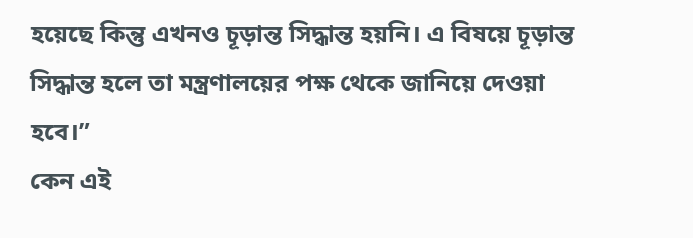হয়েছে কিন্তু এখনও চূড়ান্ত সিদ্ধান্ত হয়নি। এ বিষয়ে চূড়ান্ত সিদ্ধান্ত হলে তা মন্ত্রণালয়ের পক্ষ থেকে জানিয়ে দেওয়া হবে।”
কেন এই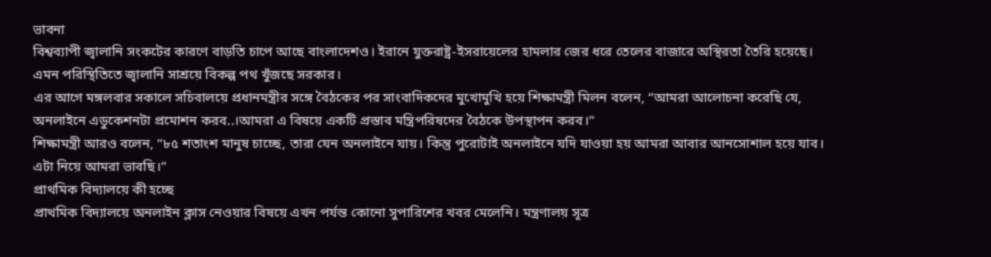ভাবনা
বিশ্বব্যাপী জ্বালানি সংকটের কারণে বাড়তি চাপে আছে বাংলাদেশও। ইরানে যুক্তরাষ্ট্র-ইসরায়েলের হামলার জের ধরে তেলের বাজারে অস্থিরতা তৈরি হয়েছে। এমন পরিস্থিতিতে জ্বালানি সাশ্রয়ে বিকল্প পথ খুঁজছে সরকার।
এর আগে মঙ্গলবার সকালে সচিবালয়ে প্রধানমন্ত্রীর সঙ্গে বৈঠকের পর সাংবাদিকদের মুখোমুখি হয়ে শিক্ষামন্ত্রী মিলন বলেন, “আমরা আলোচনা করেছি যে, অনলাইনে এডুকেশনটা প্রমোশন করব..।আমরা এ বিষয়ে একটি প্রস্তাব মন্ত্রিপরিষদের বৈঠকে উপস্থাপন করব।”
শিক্ষামন্ত্রী আরও বলেন, “৮৫ শতাংশ মানুষ চাচ্ছে, তারা যেন অনলাইনে যায়। কিন্তু পুরোটাই অনলাইনে যদি যাওয়া হয় আমরা আবার আনসোশাল হয়ে যাব। এটা নিয়ে আমরা ভাবছি।”
প্রাথমিক বিদ্যালয়ে কী হচ্ছে
প্রাথমিক বিদ্যালয়ে অনলাইন ক্লাস নেওয়ার বিষয়ে এখন পর্যন্ত কোনো সুপারিশের খবর মেলেনি। মন্ত্রণালয় সূত্র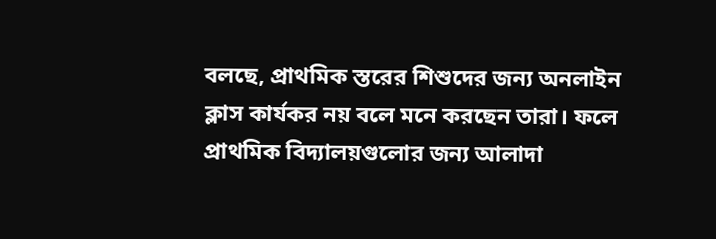বলছে, প্রাথমিক স্তরের শিশুদের জন্য অনলাইন ক্লাস কার্যকর নয় বলে মনে করছেন তারা। ফলে প্রাথমিক বিদ্যালয়গুলোর জন্য আলাদা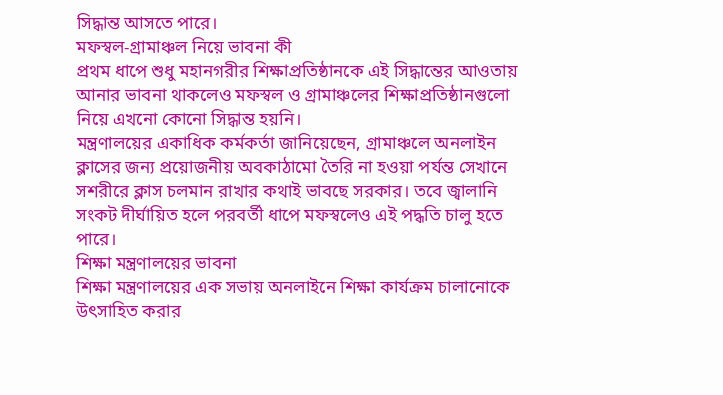সিদ্ধান্ত আসতে পারে।
মফস্বল-গ্রামাঞ্চল নিয়ে ভাবনা কী
প্রথম ধাপে শুধু মহানগরীর শিক্ষাপ্রতিষ্ঠানকে এই সিদ্ধান্তের আওতায় আনার ভাবনা থাকলেও মফস্বল ও গ্রামাঞ্চলের শিক্ষাপ্রতিষ্ঠানগুলো নিয়ে এখনো কোনো সিদ্ধান্ত হয়নি।
মন্ত্রণালয়ের একাধিক কর্মকর্তা জানিয়েছেন, গ্রামাঞ্চলে অনলাইন ক্লাসের জন্য প্রয়োজনীয় অবকাঠামো তৈরি না হওয়া পর্যন্ত সেখানে সশরীরে ক্লাস চলমান রাখার কথাই ভাবছে সরকার। তবে জ্বালানি সংকট দীর্ঘায়িত হলে পরবর্তী ধাপে মফস্বলেও এই পদ্ধতি চালু হতে পারে।
শিক্ষা মন্ত্রণালয়ের ভাবনা
শিক্ষা মন্ত্রণালয়ের এক সভায় অনলাইনে শিক্ষা কার্যক্রম চালানোকে উৎসাহিত করার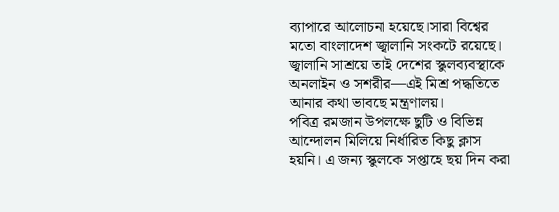ব্যাপারে আলোচনা হয়েছে।সারা বিশ্বের মতো বাংলাদেশ জ্বালানি সংকটে রয়েছে। জ্বালানি সাশ্রয়ে তাই দেশের স্কুলব্যবস্থাকে অনলাইন ও সশরীর—এই মিশ্র পদ্ধতিতে আনার কথা ভাবছে মন্ত্রণালয়।
পবিত্র রমজান উপলক্ষে ছুটি ও বিভিন্ন আন্দোলন মিলিয়ে নির্ধারিত কিছু ক্লাস হয়নি। এ জন্য স্কুলকে সপ্তাহে ছয় দিন করা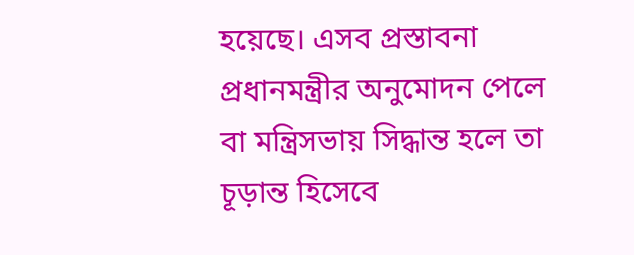হয়েছে। এসব প্রস্তাবনা প্রধানমন্ত্রীর অনুমোদন পেলে বা মন্ত্রিসভায় সিদ্ধান্ত হলে তা চূড়ান্ত হিসেবে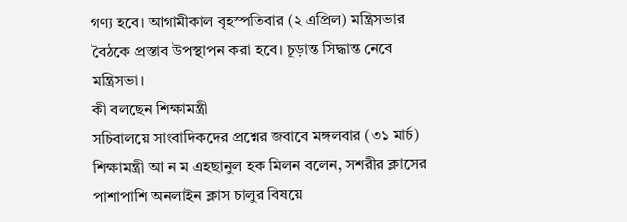গণ্য হবে। আগামীকাল বৃহস্পতিবার (২ এপ্রিল) মন্ত্রিসভার বৈঠকে প্রস্তাব উপস্থাপন করা হবে। চূড়ান্ত সিদ্ধান্ত নেবে মন্ত্রিসভা।
কী বলছেন শিক্ষামন্ত্রী
সচিবালয়ে সাংবাদিকদের প্রশ্নের জবাবে মঙ্গলবার (৩১ মার্চ) শিক্ষামন্ত্রী আ ন ম এহছানুল হক মিলন বলেন, সশরীর ক্লাসের পাশাপাশি অনলাইন ক্লাস চালুর বিষয়ে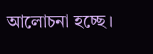আলোচনা হচ্ছে।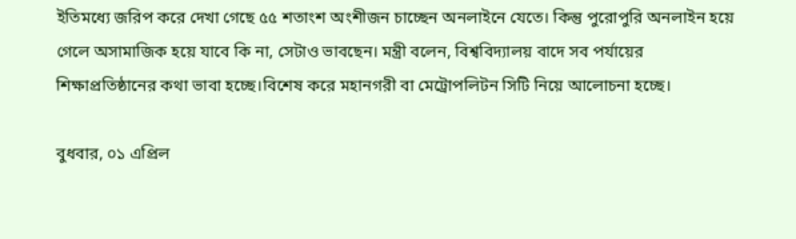ইতিমধ্যে জরিপ করে দেখা গেছে ৫৫ শতাংশ অংশীজন চাচ্ছেন অনলাইনে যেতে। কিন্তু পুরোপুরি অনলাইন হয়ে গেলে অসামাজিক হয়ে যাবে কি না, সেটাও ভাবছেন। মন্ত্রী বলেন, বিশ্ববিদ্যালয় বাদে সব পর্যায়ের শিক্ষাপ্রতিষ্ঠানের কথা ভাবা হচ্ছে।বিশেষ করে মহানগরী বা মেট্রোপলিটন সিটি নিয়ে আলোচনা হচ্ছে।

বুধবার, ০১ এপ্রিল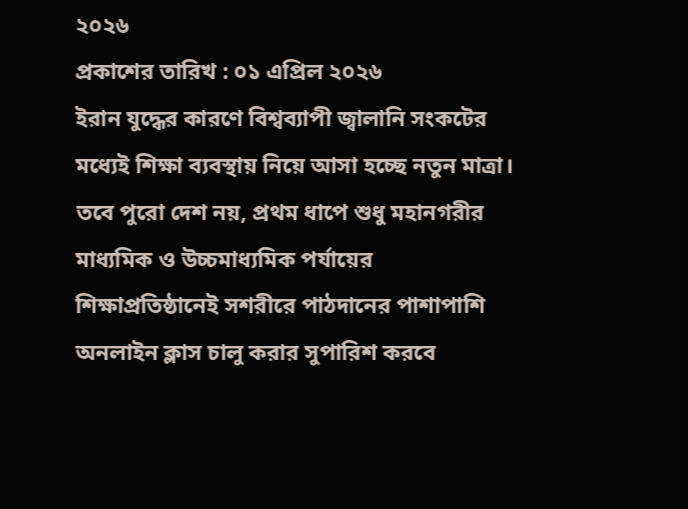২০২৬
প্রকাশের তারিখ : ০১ এপ্রিল ২০২৬
ইরান যুদ্ধের কারণে বিশ্বব্যাপী জ্বালানি সংকটের মধ্যেই শিক্ষা ব্যবস্থায় নিয়ে আসা হচ্ছে নতুন মাত্রা। তবে পুরো দেশ নয়, প্রথম ধাপে শুধু মহানগরীর মাধ্যমিক ও উচ্চমাধ্যমিক পর্যায়ের শিক্ষাপ্রতিষ্ঠানেই সশরীরে পাঠদানের পাশাপাশি অনলাইন ক্লাস চালু করার সুপারিশ করবে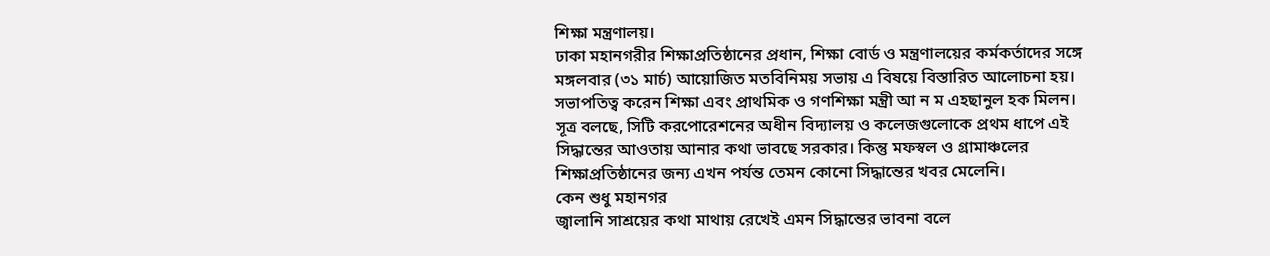শিক্ষা মন্ত্রণালয়।
ঢাকা মহানগরীর শিক্ষাপ্রতিষ্ঠানের প্রধান, শিক্ষা বোর্ড ও মন্ত্রণালয়ের কর্মকর্তাদের সঙ্গে মঙ্গলবার (৩১ মার্চ) আয়োজিত মতবিনিময় সভায় এ বিষয়ে বিস্তারিত আলোচনা হয়। সভাপতিত্ব করেন শিক্ষা এবং প্রাথমিক ও গণশিক্ষা মন্ত্রী আ ন ম এহছানুল হক মিলন।
সূত্র বলছে, সিটি করপোরেশনের অধীন বিদ্যালয় ও কলেজগুলোকে প্রথম ধাপে এই সিদ্ধান্তের আওতায় আনার কথা ভাবছে সরকার। কিন্তু মফস্বল ও গ্রামাঞ্চলের শিক্ষাপ্রতিষ্ঠানের জন্য এখন পর্যন্ত তেমন কোনো সিদ্ধান্তের খবর মেলেনি।
কেন শুধু মহানগর
জ্বালানি সাশ্রয়ের কথা মাথায় রেখেই এমন সিদ্ধান্তের ভাবনা বলে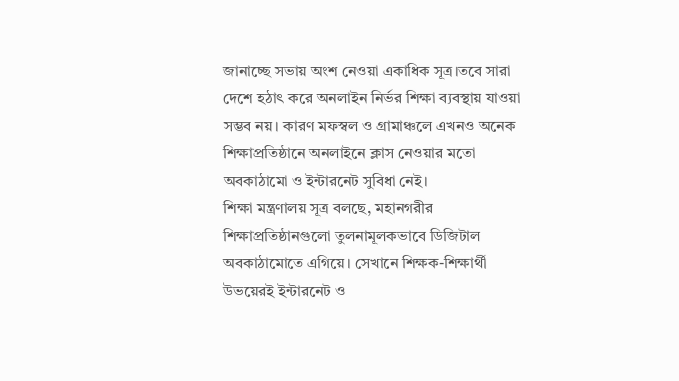জানাচ্ছে সভায় অংশ নেওয়া একাধিক সূত্র।তবে সারা দেশে হঠাৎ করে অনলাইন নির্ভর শিক্ষা ব্যবস্থায় যাওয়া সম্ভব নয়। কারণ মফস্বল ও গ্রামাঞ্চলে এখনও অনেক শিক্ষাপ্রতিষ্ঠানে অনলাইনে ক্লাস নেওয়ার মতো অবকাঠামো ও ইন্টারনেট সুবিধা নেই।
শিক্ষা মন্ত্রণালয় সূত্র বলছে, মহানগরীর শিক্ষাপ্রতিষ্ঠানগুলো তুলনামূলকভাবে ডিজিটাল অবকাঠামোতে এগিয়ে। সেখানে শিক্ষক-শিক্ষার্থী উভয়েরই ইন্টারনেট ও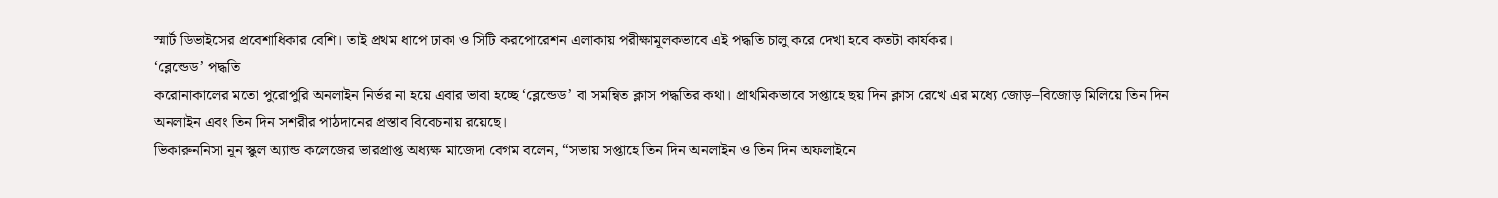স্মার্ট ডিভাইসের প্রবেশাধিকার বেশি। তাই প্রথম ধাপে ঢাকা ও সিটি করপোরেশন এলাকায় পরীক্ষামূলকভাবে এই পদ্ধতি চালু করে দেখা হবে কতটা কার্যকর।
‘ব্লেন্ডেড’ পদ্ধতি
করোনাকালের মতো পুরোপুরি অনলাইন নির্ভর না হয়ে এবার ভাবা হচ্ছে ‘ব্লেন্ডেড’ বা সমন্বিত ক্লাস পদ্ধতির কথা। প্রাথমিকভাবে সপ্তাহে ছয় দিন ক্লাস রেখে এর মধ্যে জোড়–বিজোড় মিলিয়ে তিন দিন অনলাইন এবং তিন দিন সশরীর পাঠদানের প্রস্তাব বিবেচনায় রয়েছে।
ভিকারুননিসা নূন স্কুল অ্যান্ড কলেজের ভারপ্রাপ্ত অধ্যক্ষ মাজেদা বেগম বলেন, “সভায় সপ্তাহে তিন দিন অনলাইন ও তিন দিন অফলাইনে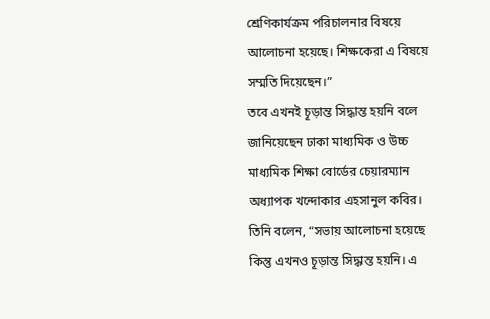শ্রেণিকার্যক্রম পরিচালনার বিষয়ে আলোচনা হয়েছে। শিক্ষকেরা এ বিষয়ে সম্মতি দিয়েছেন।”
তবে এখনই চূড়ান্ত সিদ্ধান্ত হয়নি বলে জানিয়েছেন ঢাকা মাধ্যমিক ও উচ্চ মাধ্যমিক শিক্ষা বোর্ডের চেয়ারম্যান অধ্যাপক খন্দোকার এহসানুল কবির। তিনি বলেন, “সভায় আলোচনা হয়েছে কিন্তু এখনও চূড়ান্ত সিদ্ধান্ত হয়নি। এ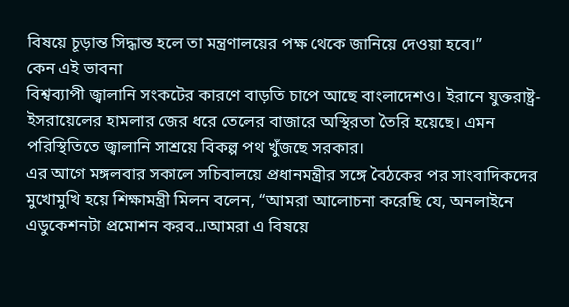বিষয়ে চূড়ান্ত সিদ্ধান্ত হলে তা মন্ত্রণালয়ের পক্ষ থেকে জানিয়ে দেওয়া হবে।”
কেন এই ভাবনা
বিশ্বব্যাপী জ্বালানি সংকটের কারণে বাড়তি চাপে আছে বাংলাদেশও। ইরানে যুক্তরাষ্ট্র-ইসরায়েলের হামলার জের ধরে তেলের বাজারে অস্থিরতা তৈরি হয়েছে। এমন পরিস্থিতিতে জ্বালানি সাশ্রয়ে বিকল্প পথ খুঁজছে সরকার।
এর আগে মঙ্গলবার সকালে সচিবালয়ে প্রধানমন্ত্রীর সঙ্গে বৈঠকের পর সাংবাদিকদের মুখোমুখি হয়ে শিক্ষামন্ত্রী মিলন বলেন, “আমরা আলোচনা করেছি যে, অনলাইনে এডুকেশনটা প্রমোশন করব..।আমরা এ বিষয়ে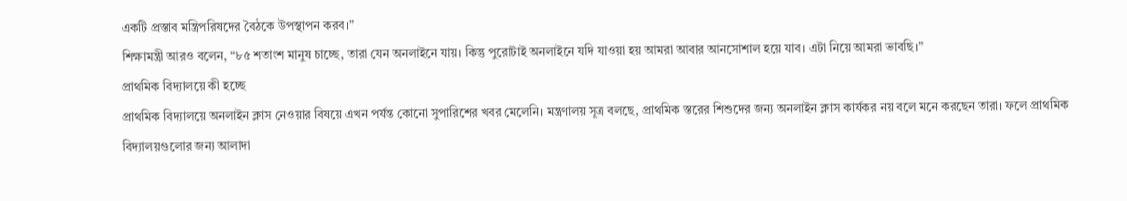একটি প্রস্তাব মন্ত্রিপরিষদের বৈঠকে উপস্থাপন করব।”
শিক্ষামন্ত্রী আরও বলেন, “৮৫ শতাংশ মানুষ চাচ্ছে, তারা যেন অনলাইনে যায়। কিন্তু পুরোটাই অনলাইনে যদি যাওয়া হয় আমরা আবার আনসোশাল হয়ে যাব। এটা নিয়ে আমরা ভাবছি।”
প্রাথমিক বিদ্যালয়ে কী হচ্ছে
প্রাথমিক বিদ্যালয়ে অনলাইন ক্লাস নেওয়ার বিষয়ে এখন পর্যন্ত কোনো সুপারিশের খবর মেলেনি। মন্ত্রণালয় সূত্র বলছে, প্রাথমিক স্তরের শিশুদের জন্য অনলাইন ক্লাস কার্যকর নয় বলে মনে করছেন তারা। ফলে প্রাথমিক বিদ্যালয়গুলোর জন্য আলাদা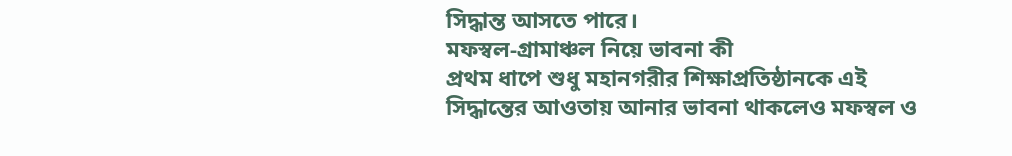সিদ্ধান্ত আসতে পারে।
মফস্বল-গ্রামাঞ্চল নিয়ে ভাবনা কী
প্রথম ধাপে শুধু মহানগরীর শিক্ষাপ্রতিষ্ঠানকে এই সিদ্ধান্তের আওতায় আনার ভাবনা থাকলেও মফস্বল ও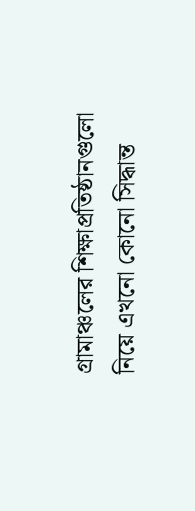গ্রামাঞ্চলের শিক্ষাপ্রতিষ্ঠানগুলো নিয়ে এখনো কোনো সিদ্ধান্ত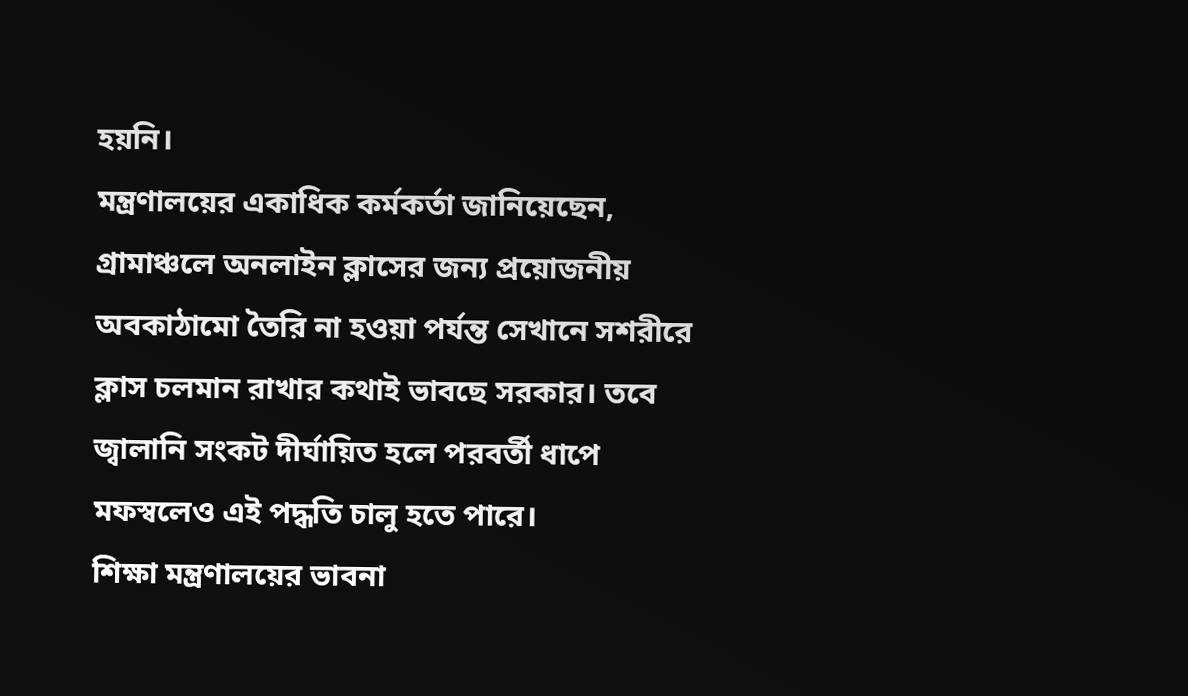হয়নি।
মন্ত্রণালয়ের একাধিক কর্মকর্তা জানিয়েছেন, গ্রামাঞ্চলে অনলাইন ক্লাসের জন্য প্রয়োজনীয় অবকাঠামো তৈরি না হওয়া পর্যন্ত সেখানে সশরীরে ক্লাস চলমান রাখার কথাই ভাবছে সরকার। তবে জ্বালানি সংকট দীর্ঘায়িত হলে পরবর্তী ধাপে মফস্বলেও এই পদ্ধতি চালু হতে পারে।
শিক্ষা মন্ত্রণালয়ের ভাবনা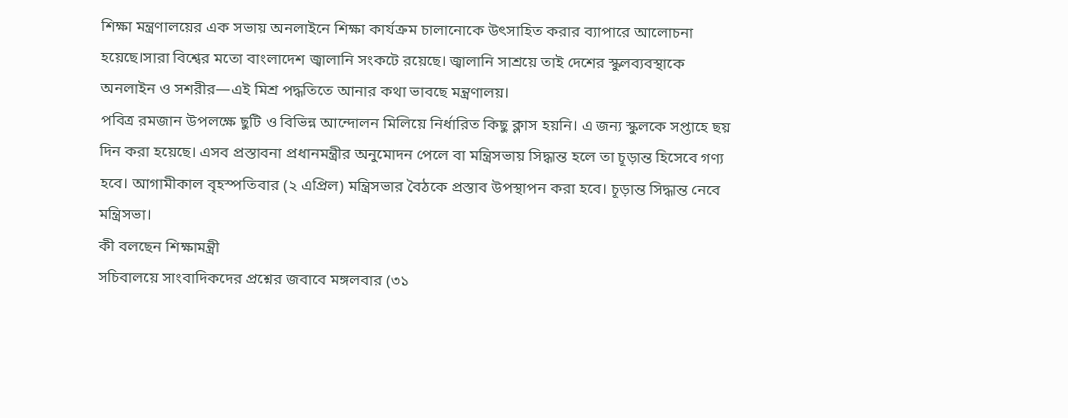শিক্ষা মন্ত্রণালয়ের এক সভায় অনলাইনে শিক্ষা কার্যক্রম চালানোকে উৎসাহিত করার ব্যাপারে আলোচনা হয়েছে।সারা বিশ্বের মতো বাংলাদেশ জ্বালানি সংকটে রয়েছে। জ্বালানি সাশ্রয়ে তাই দেশের স্কুলব্যবস্থাকে অনলাইন ও সশরীর—এই মিশ্র পদ্ধতিতে আনার কথা ভাবছে মন্ত্রণালয়।
পবিত্র রমজান উপলক্ষে ছুটি ও বিভিন্ন আন্দোলন মিলিয়ে নির্ধারিত কিছু ক্লাস হয়নি। এ জন্য স্কুলকে সপ্তাহে ছয় দিন করা হয়েছে। এসব প্রস্তাবনা প্রধানমন্ত্রীর অনুমোদন পেলে বা মন্ত্রিসভায় সিদ্ধান্ত হলে তা চূড়ান্ত হিসেবে গণ্য হবে। আগামীকাল বৃহস্পতিবার (২ এপ্রিল) মন্ত্রিসভার বৈঠকে প্রস্তাব উপস্থাপন করা হবে। চূড়ান্ত সিদ্ধান্ত নেবে মন্ত্রিসভা।
কী বলছেন শিক্ষামন্ত্রী
সচিবালয়ে সাংবাদিকদের প্রশ্নের জবাবে মঙ্গলবার (৩১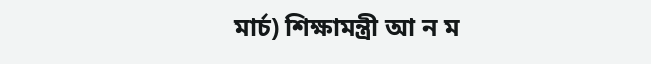মার্চ) শিক্ষামন্ত্রী আ ন ম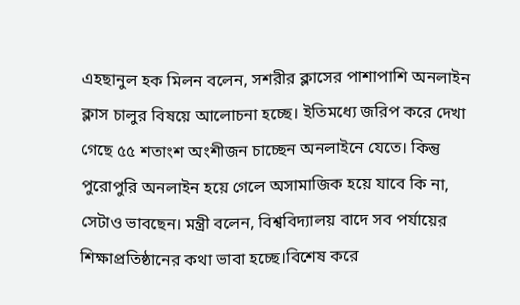এহছানুল হক মিলন বলেন, সশরীর ক্লাসের পাশাপাশি অনলাইন ক্লাস চালুর বিষয়ে আলোচনা হচ্ছে। ইতিমধ্যে জরিপ করে দেখা গেছে ৫৫ শতাংশ অংশীজন চাচ্ছেন অনলাইনে যেতে। কিন্তু পুরোপুরি অনলাইন হয়ে গেলে অসামাজিক হয়ে যাবে কি না, সেটাও ভাবছেন। মন্ত্রী বলেন, বিশ্ববিদ্যালয় বাদে সব পর্যায়ের শিক্ষাপ্রতিষ্ঠানের কথা ভাবা হচ্ছে।বিশেষ করে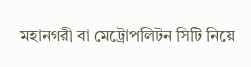মহানগরী বা মেট্রোপলিটন সিটি নিয়ে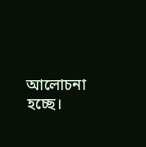আলোচনা হচ্ছে।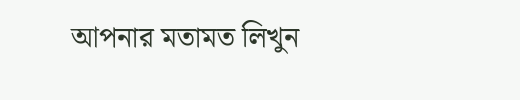আপনার মতামত লিখুন